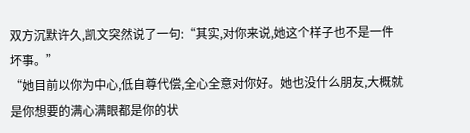双方沉默许久,凯文突然说了一句:“其实,对你来说,她这个样子也不是一件坏事。”
“她目前以你为中心,低自尊代偿,全心全意对你好。她也没什么朋友,大概就是你想要的满心满眼都是你的状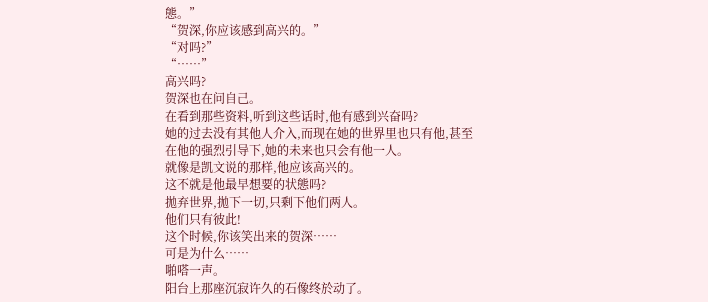態。”
“贺深,你应该感到高兴的。”
“对吗?”
“……”
高兴吗?
贺深也在问自己。
在看到那些资料,听到这些话时,他有感到兴奋吗?
她的过去没有其他人介入,而现在她的世界里也只有他,甚至在他的强烈引导下,她的未来也只会有他一人。
就像是凯文说的那样,他应该高兴的。
这不就是他最早想要的状態吗?
拋弃世界,拋下一切,只剩下他们两人。
他们只有彼此!
这个时候,你该笑出来的贺深……
可是为什么……
啪嗒一声。
阳台上那座沉寂许久的石像终於动了。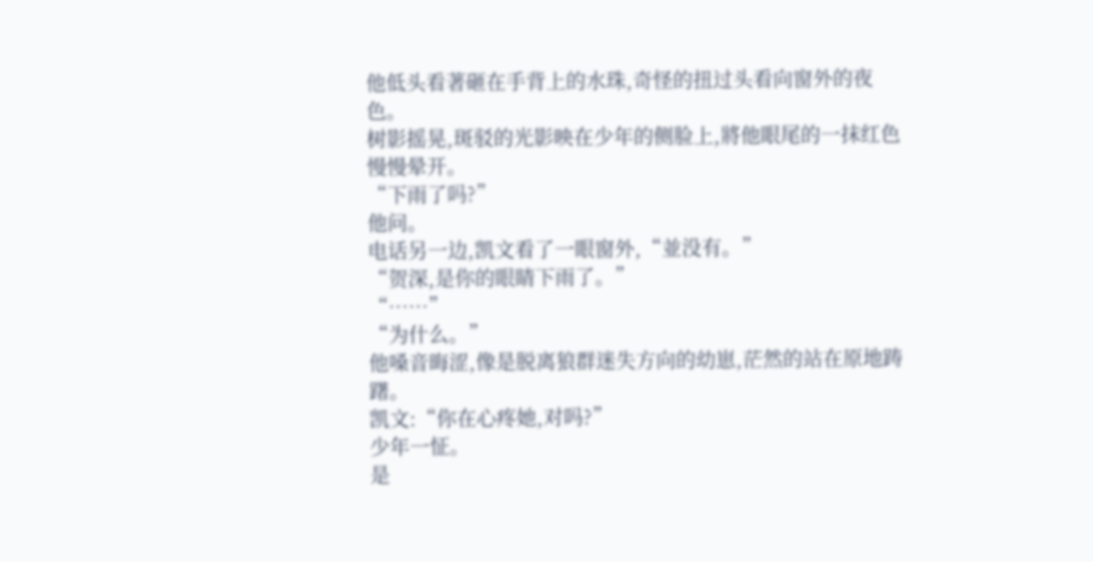他低头看著砸在手背上的水珠,奇怪的扭过头看向窗外的夜色。
树影摇晃,斑驳的光影映在少年的侧脸上,將他眼尾的一抹红色慢慢晕开。
“下雨了吗?”
他问。
电话另一边,凯文看了一眼窗外,“並没有。”
“贺深,是你的眼睛下雨了。”
“……”
“为什么。”
他嗓音晦涩,像是脱离狼群迷失方向的幼崽,茫然的站在原地踌躇。
凯文:“你在心疼她,对吗?”
少年一怔。
是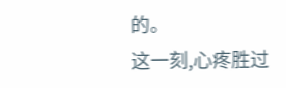的。
这一刻,心疼胜过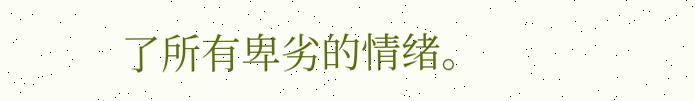了所有卑劣的情绪。